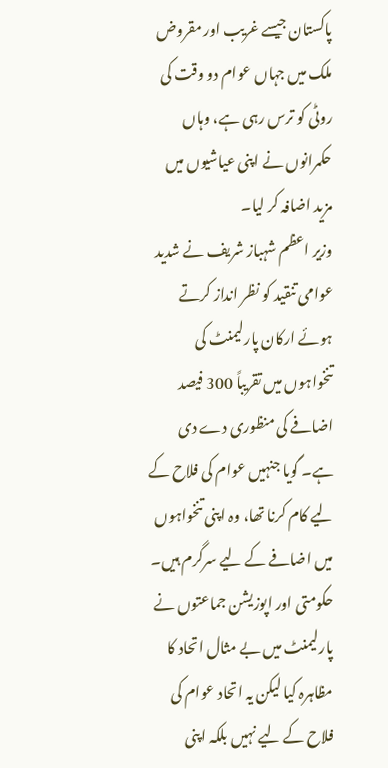پاکستان جیسے غریب اور مقروض ملک میں جہاں عوام دو وقت کی روٹی کو ترس رہی ہے، وہاں حکمرانوں نے اپنی عیاشیوں میں مزید اضافہ کر لیا۔
وزیر اعظم شہباز شریف نے شدید عوامی تنقید کو نظر انداز کرتے ہوئے ارکان پارلیمنٹ کی تنخواہوں میں تقریباً 300 فیصد اضافے کی منظوری دے دی ہے۔ گویا جنہیں عوام کی فلاح کے لیے کام کرنا تھا، وہ اپنی تنخواہوں میں اضافے کے لیے سرگرم ہیں۔
حکومتی اور اپوزیشن جماعتوں نے پارلیمنٹ میں بے مثال اتحاد کا مظاہرہ کیا لیکن یہ اتحاد عوام کی فلاح کے لیے نہیں بلکہ اپنی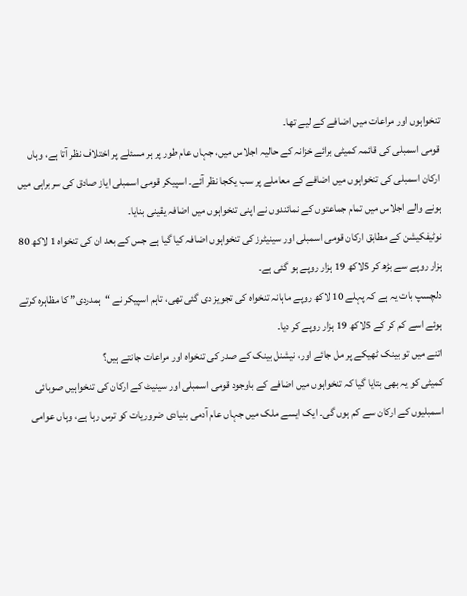تنخواہوں اور مراعات میں اضافے کے لیے تھا۔
قومی اسمبلی کی قائمہ کمیٹی برائے خزانہ کے حالیہ اجلاس میں، جہاں عام طور پر ہر مسئلے پر اختلاف نظر آتا ہے، وہاں ارکان اسمبلی کی تنخواہوں میں اضافے کے معاملے پر سب یکجا نظر آئے۔ اسپیکر قومی اسمبلی ایاز صادق کی سربراہی میں ہونے والے اجلاس میں تمام جماعتوں کے نمائندوں نے اپنی تنخواہوں میں اضافہ یقینی بنایا۔
نوٹیفکیشن کے مطابق ارکان قومی اسمبلی اور سینیٹرز کی تنخواہوں اضافہ کیا گیا ہے جس کے بعد ان کی تنخواہ 1 لاکھ 80 ہزار روپے سے بڑھ کر 5لاکھ 19 ہزار روپے ہو گئی ہے۔
دلچسپ بات یہ ہے کہ پہلے 10 لاکھ روپے ماہانہ تنخواہ کی تجویز دی گئی تھی، تاہم اسپیکر نے “ہمدردی” کا مظاہرہ کرتے ہوئے اسے کم کر کے 5لاکھ 19 ہزار روپے کر دیا۔
اتنے میں تو بینک ٹھیکے پر مل جائے اور، نیشنل بینک کے صدر کی تنخواہ اور مراعات جانتے ہیں؟
کمیٹی کو یہ بھی بتایا گیا کہ تنخواہوں میں اضافے کے باوجود قومی اسمبلی اور سینیٹ کے ارکان کی تنخواہیں صوبائی اسمبلیوں کے ارکان سے کم ہوں گی۔ ایک ایسے ملک میں جہاں عام آدمی بنیادی ضروریات کو ترس رہا ہے، وہاں عوامی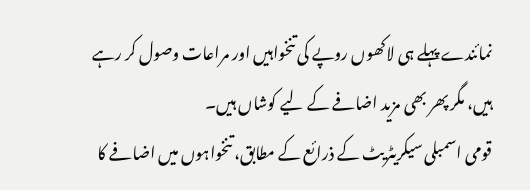نمائندے پہلے ہی لاکھوں روپے کی تنخواہیں اور مراعات وصول کر رہے ہیں، مگر پھر بھی مزید اضافے کے لیے کوشاں ہیں۔
قومی اسمبلی سیکریٹریٹ کے ذرائع کے مطابق، تنخواہوں میں اضافے کا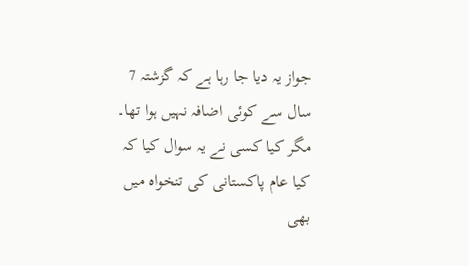جواز یہ دیا جا رہا ہے کہ گزشتہ 7 سال سے کوئی اضافہ نہیں ہوا تھا۔ مگر کیا کسی نے یہ سوال کیا کہ کیا عام پاکستانی کی تنخواہ میں بھی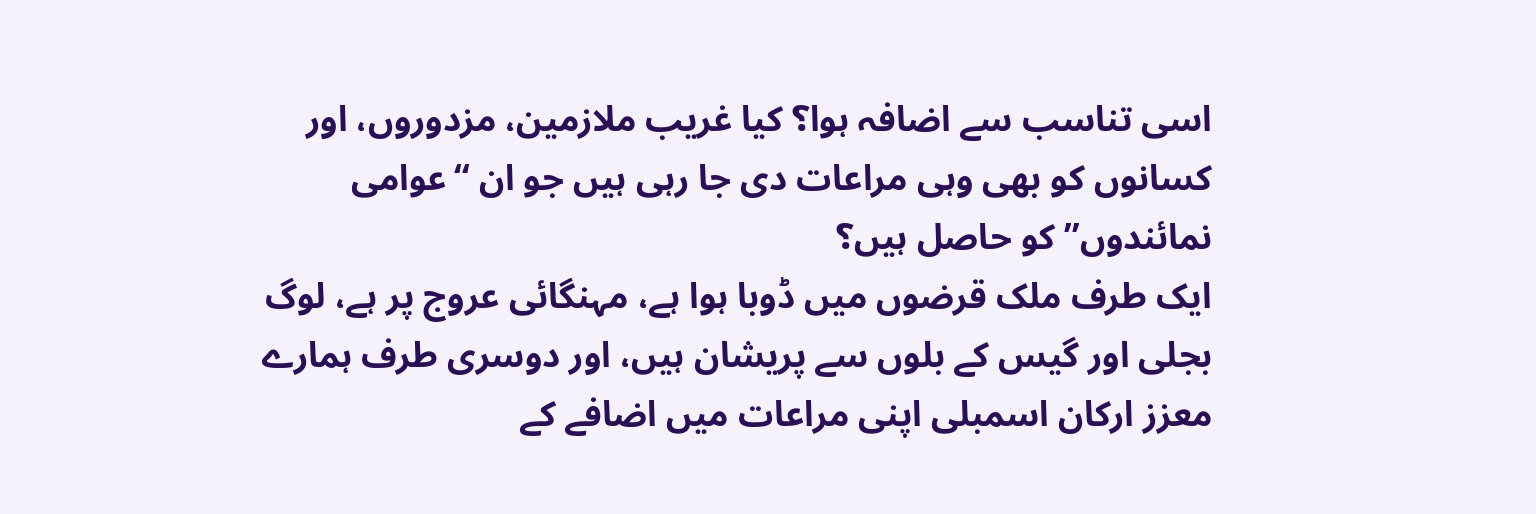اسی تناسب سے اضافہ ہوا؟ کیا غریب ملازمین، مزدوروں، اور کسانوں کو بھی وہی مراعات دی جا رہی ہیں جو ان “عوامی نمائندوں” کو حاصل ہیں؟
ایک طرف ملک قرضوں میں ڈوبا ہوا ہے، مہنگائی عروج پر ہے، لوگ بجلی اور گیس کے بلوں سے پریشان ہیں، اور دوسری طرف ہمارے معزز ارکان اسمبلی اپنی مراعات میں اضافے کے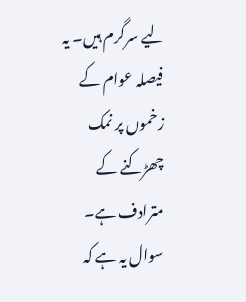لیے سرگرم ہیں۔ یہ فیصلہ عوام کے زخموں پر نمک چھڑکنے کے مترادف ہے۔ سوال یہ ہے کہ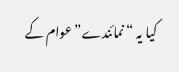کیا یہ “نمائندے” عوام کے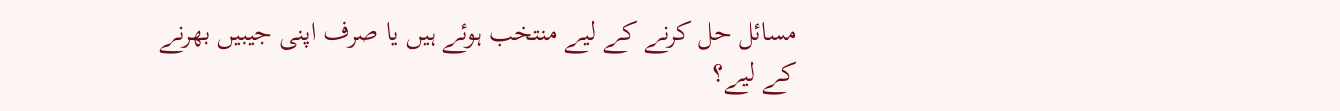مسائل حل کرنے کے لیے منتخب ہوئے ہیں یا صرف اپنی جیبیں بھرنے کے لیے؟